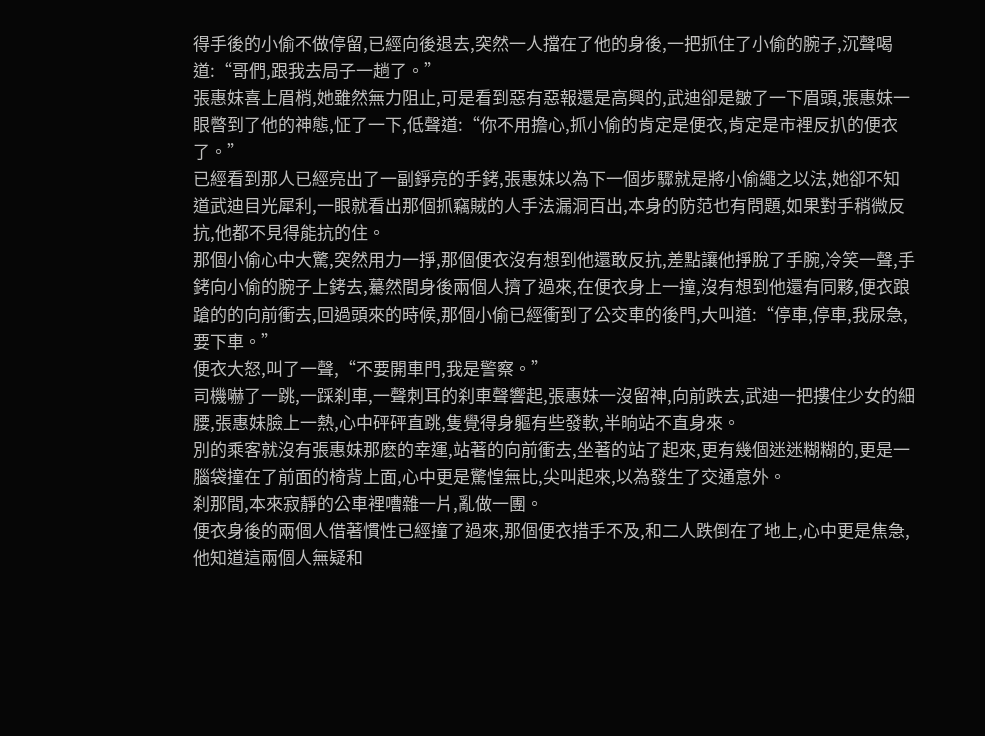得手後的小偷不做停留,已經向後退去,突然一人擋在了他的身後,一把抓住了小偷的腕子,沉聲喝道:“哥們,跟我去局子一趟了。”
張惠妹喜上眉梢,她雖然無力阻止,可是看到惡有惡報還是高興的,武迪卻是皺了一下眉頭,張惠妹一眼暼到了他的神態,怔了一下,低聲道:“你不用擔心,抓小偷的肯定是便衣,肯定是市裡反扒的便衣了。”
已經看到那人已經亮出了一副錚亮的手銬,張惠妹以為下一個步驟就是將小偷繩之以法,她卻不知道武迪目光犀利,一眼就看出那個抓竊賊的人手法漏洞百出,本身的防范也有問題,如果對手稍微反抗,他都不見得能抗的住。
那個小偷心中大驚,突然用力一掙,那個便衣沒有想到他還敢反抗,差點讓他掙脫了手腕,冷笑一聲,手銬向小偷的腕子上銬去,驀然間身後兩個人擠了過來,在便衣身上一撞,沒有想到他還有同夥,便衣踉蹌的的向前衝去,回過頭來的時候,那個小偷已經衝到了公交車的後門,大叫道:“停車,停車,我尿急,要下車。”
便衣大怒,叫了一聲,“不要開車門,我是警察。”
司機嚇了一跳,一踩刹車,一聲刺耳的刹車聲響起,張惠妹一沒留神,向前跌去,武迪一把摟住少女的細腰,張惠妹臉上一熱,心中砰砰直跳,隻覺得身軀有些發軟,半晌站不直身來。
別的乘客就沒有張惠妹那麽的幸運,站著的向前衝去,坐著的站了起來,更有幾個迷迷糊糊的,更是一腦袋撞在了前面的椅背上面,心中更是驚惶無比,尖叫起來,以為發生了交通意外。
刹那間,本來寂靜的公車裡嘈雜一片,亂做一團。
便衣身後的兩個人借著慣性已經撞了過來,那個便衣措手不及,和二人跌倒在了地上,心中更是焦急,他知道這兩個人無疑和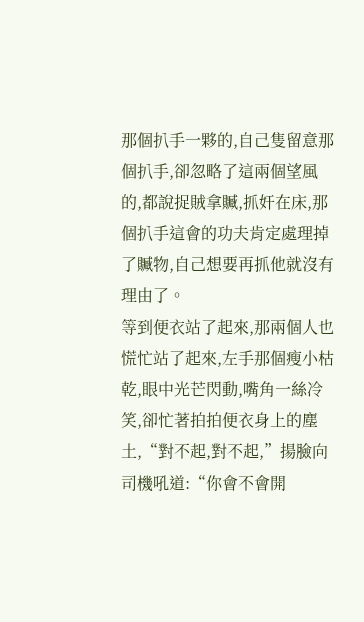那個扒手一夥的,自己隻留意那個扒手,卻忽略了這兩個望風的,都說捉賊拿贓,抓奸在床,那個扒手這會的功夫肯定處理掉了贓物,自己想要再抓他就沒有理由了。
等到便衣站了起來,那兩個人也慌忙站了起來,左手那個瘦小枯乾,眼中光芒閃動,嘴角一絲冷笑,卻忙著拍拍便衣身上的塵土,“對不起,對不起,”揚臉向司機吼道:“你會不會開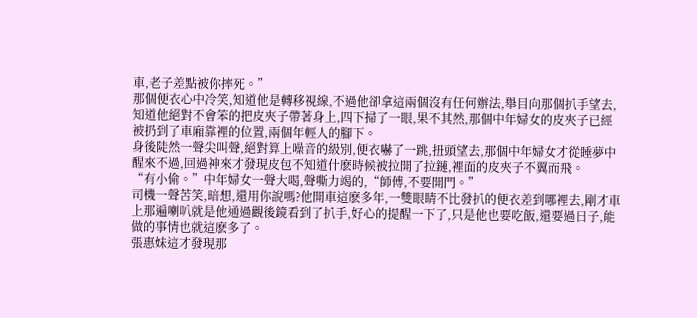車,老子差點被你摔死。”
那個便衣心中冷笑,知道他是轉移視線,不過他卻拿這兩個沒有任何辦法,舉目向那個扒手望去,知道他絕對不會笨的把皮夾子帶著身上,四下掃了一眼,果不其然,那個中年婦女的皮夾子已經被扔到了車廂靠裡的位置,兩個年輕人的腳下。
身後陡然一聲尖叫聲,絕對算上噪音的級別,便衣嚇了一跳,扭頭望去,那個中年婦女才從睡夢中醒來不過,回過神來才發現皮包不知道什麽時候被拉開了拉鏈,裡面的皮夾子不翼而飛。
“有小偷。”中年婦女一聲大喝,聲嘶力竭的,“師傅,不要開門。”
司機一聲苦笑,暗想,還用你說嗎?他開車這麽多年,一雙眼睛不比發扒的便衣差到哪裡去,剛才車上那遍喇叭就是他通過觀後鏡看到了扒手,好心的提醒一下了,只是他也要吃飯,還要過日子,能做的事情也就這麽多了。
張惠妹這才發現那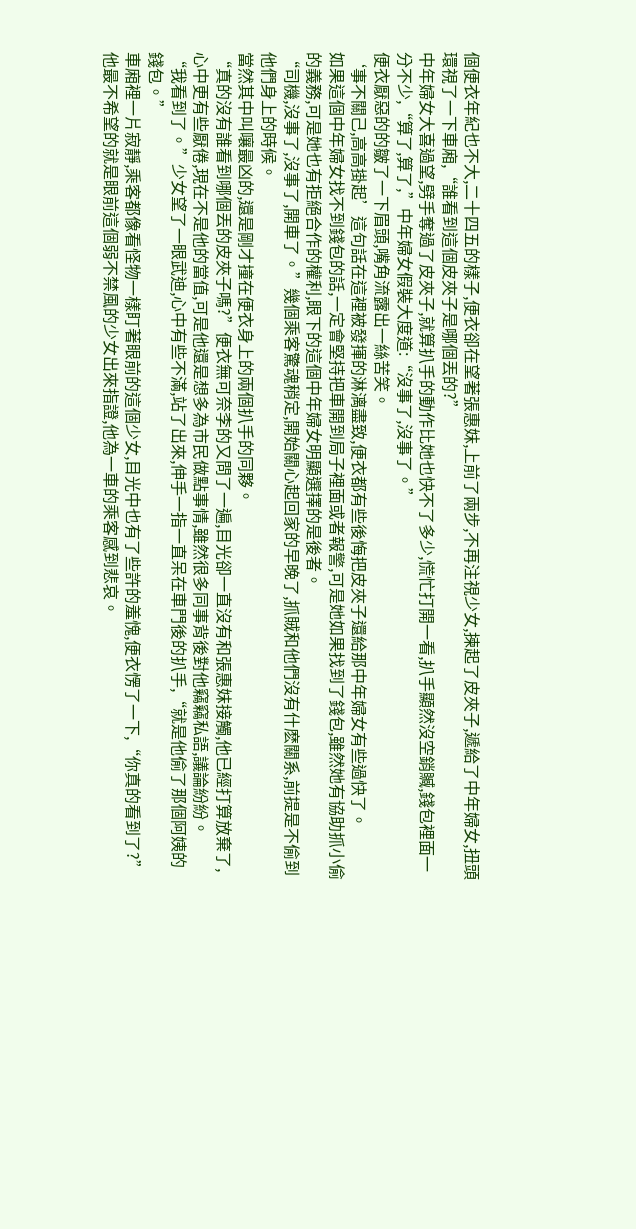個便衣年紀也不大,二十四五的樣子,便衣卻在望著張惠妹,上前了兩步,不再注視少女,揀起了皮夾子,遞給了中年婦女,扭頭環視了一下車廂,“誰看到這個皮夾子是哪個丟的?”
中年婦女大喜過望,劈手奪過了皮夾子,就算扒手的動作比她也快不了多少,慌忙打開一看,扒手顯然沒空銷贓,錢包裡面一分不少,“算了,算了,”中年婦女假裝大度道:“沒事了,沒事了。”
便衣厭惡的的皺了一下眉頭,嘴角流露出一絲苦笑。
‘事不關己,高高掛起’這句話在這裡被發揮的淋漓盡致,便衣都有些後悔把皮夾子還給那中年婦女有些過快了。
如果這個中年婦女找不到錢包的話,一定會堅持把車開到局子裡面或者報警,可是她如果找到了錢包,雖然她有協助抓小偷的義務,可是她也有拒絕合作的權利,眼下的這個中年婦女明顯選擇的是後者。
“司機,沒事了,沒事了,開車了。”幾個乘客驚魂稍定,開始關心起回家的早晚了,抓賊和他們沒有什麽關系,前提是不偷到他們身上的時候。
當然其中叫嚷最凶的,還是剛才撞在便衣身上的兩個扒手的同夥。
“真的沒有誰看到哪個丟的皮夾子嗎?”便衣無可奈李的又問了一遍,目光卻一直沒有和張惠妹接觸,他已經打算放棄了,心中更有些厭倦,現在不是他的當值,可是他還是想多為市民做點事情,雖然很多同事背後對他竊竊私語,議論紛紛。
“我看到了。”少女望了一眼武迪,心中有些不滿,站了出來,伸手一指一直呆在車門後的扒手,“就是他偷了那個阿姨的錢包。”
車廂裡一片寂靜,乘客都像看怪物一樣盯著眼前的這個少女,目光中也有了些許的羞愧,便衣愣了一下,“你真的看到了?”
他最不希望的就是眼前這個弱不禁風的少女出來指證,他為一車的乘客感到悲哀。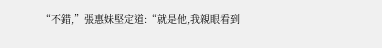“不錯,”張惠妹堅定道:“就是他,我親眼看到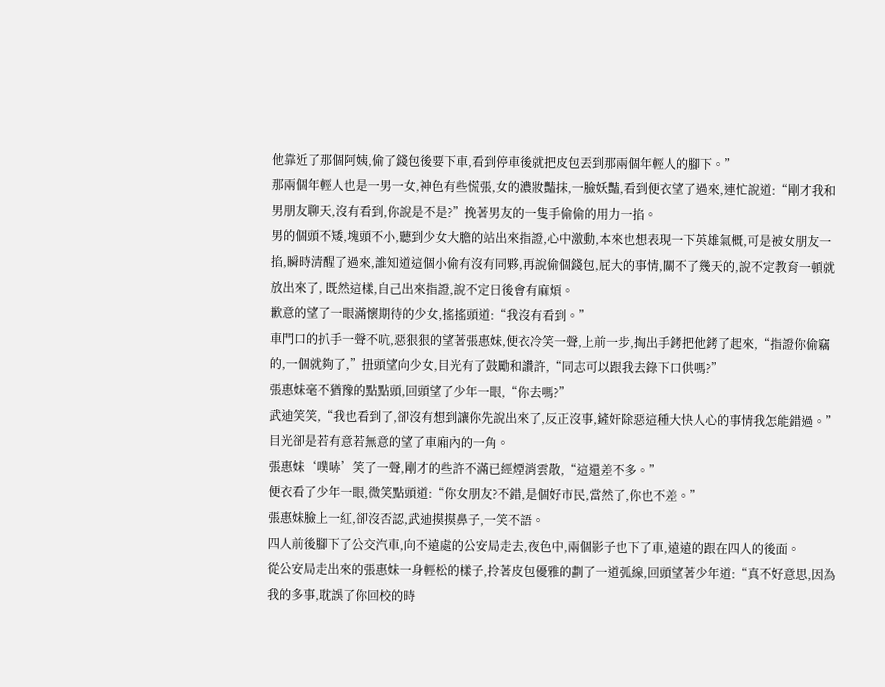他靠近了那個阿姨,偷了錢包後要下車,看到停車後就把皮包丟到那兩個年輕人的腳下。”
那兩個年輕人也是一男一女,神色有些慌張,女的濃妝豔抹,一臉妖豔,看到便衣望了過來,連忙說道:“剛才我和男朋友聊天,沒有看到,你說是不是?”挽著男友的一隻手偷偷的用力一掐。
男的個頭不矮,塊頭不小,聽到少女大膽的站出來指證,心中激動,本來也想表現一下英雄氣概,可是被女朋友一掐,瞬時清醒了過來,誰知道這個小偷有沒有同夥,再說偷個錢包,屁大的事情,關不了幾天的,說不定教育一頓就放出來了, 既然這樣,自己出來指證,說不定日後會有麻煩。
歉意的望了一眼滿懷期待的少女,搖搖頭道:“我沒有看到。”
車門口的扒手一聲不吭,惡狠狠的望著張惠妹,便衣冷笑一聲,上前一步,掏出手銬把他銬了起來,“指證你偷竊的,一個就夠了,”扭頭望向少女,目光有了鼓勵和讚許,“同志可以跟我去錄下口供嗎?”
張惠妹毫不猶豫的點點頭,回頭望了少年一眼,“你去嗎?”
武迪笑笑,“我也看到了,卻沒有想到讓你先說出來了,反正沒事,鏟奸除惡這種大快人心的事情我怎能錯過。”目光卻是若有意若無意的望了車廂內的一角。
張惠妹‘噗哧’笑了一聲,剛才的些許不滿已經煙消雲散,“這還差不多。”
便衣看了少年一眼,微笑點頭道:“你女朋友?不錯,是個好市民,當然了,你也不差。”
張惠妹臉上一紅,卻沒否認,武迪摸摸鼻子,一笑不語。
四人前後腳下了公交汽車,向不遠處的公安局走去,夜色中,兩個影子也下了車,遠遠的跟在四人的後面。
從公安局走出來的張惠妹一身輕松的樣子,拎著皮包優雅的劃了一道弧線,回頭望著少年道:“真不好意思,因為我的多事,耽誤了你回校的時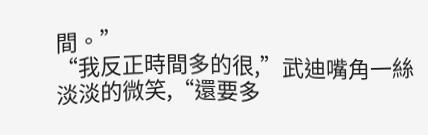間。”
“我反正時間多的很,”武迪嘴角一絲淡淡的微笑,“還要多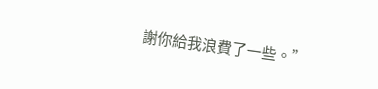謝你給我浪費了一些。”